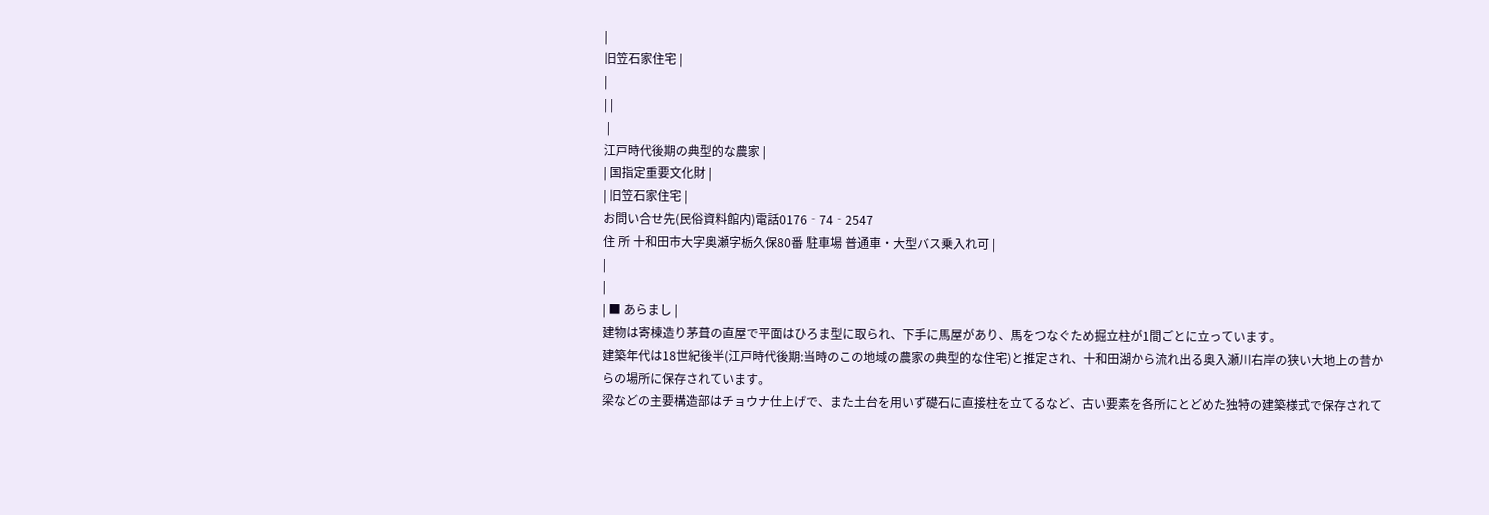|
旧笠石家住宅 |
|
| |
 |
江戸時代後期の典型的な農家 |
| 国指定重要文化財 |
| 旧笠石家住宅 |
お問い合せ先(民俗資料館内)電話0176‐74‐2547
住 所 十和田市大字奥瀬字栃久保80番 駐車場 普通車・大型バス乗入れ可 |
|
|
| ■ あらまし |
建物は寄棟造り茅葺の直屋で平面はひろま型に取られ、下手に馬屋があり、馬をつなぐため掘立柱が1間ごとに立っています。
建築年代は18世紀後半(江戸時代後期:当時のこの地域の農家の典型的な住宅)と推定され、十和田湖から流れ出る奥入瀬川右岸の狭い大地上の昔からの場所に保存されています。
梁などの主要構造部はチョウナ仕上げで、また土台を用いず礎石に直接柱を立てるなど、古い要素を各所にとどめた独特の建築様式で保存されて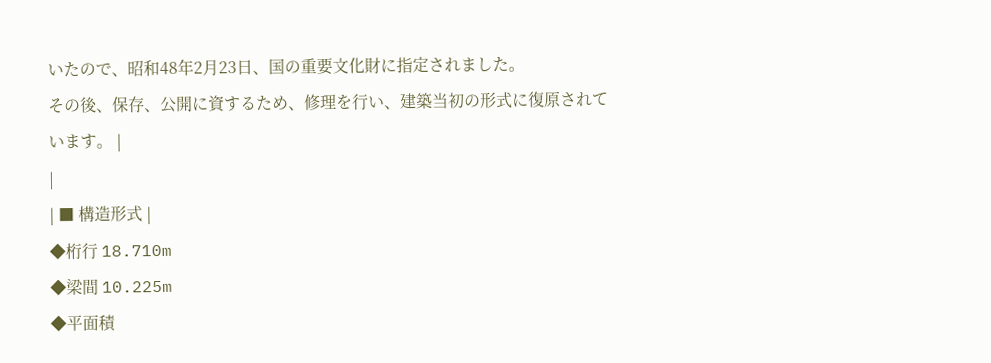いたので、昭和48年2月23日、国の重要文化財に指定されました。
その後、保存、公開に資するため、修理を行い、建築当初の形式に復原されています。 |
|
| ■ 構造形式 |
◆桁行 18.710m
◆梁間 10.225m
◆平面積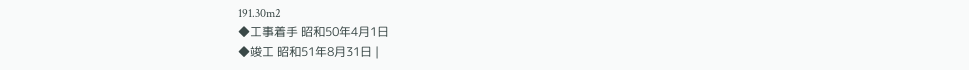191.30m2
◆工事着手 昭和50年4月1日
◆竣工 昭和51年8月31日 |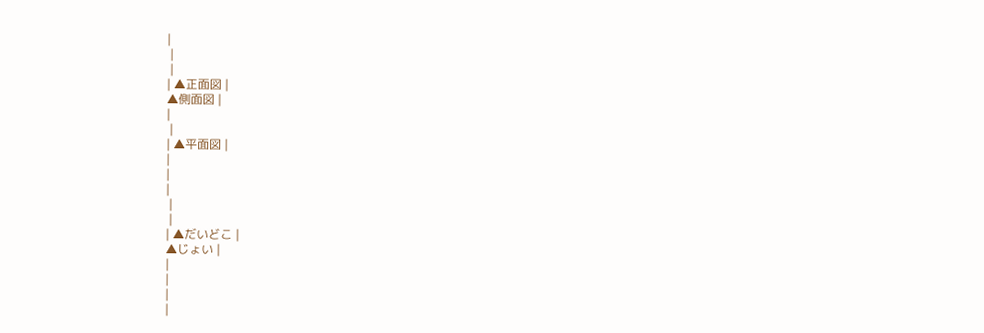|
 |
 |
| ▲正面図 |
▲側面図 |
|
 |
| ▲平面図 |
|
|
|
 |
 |
| ▲だいどこ |
▲じょい |
|
|
|
|